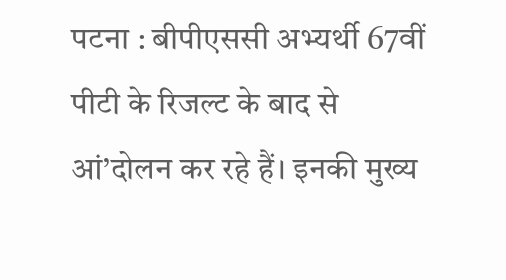पटना : बीपीएससी अभ्यर्थी 67वीं पीटी के रिजल्ट के बाद से आं’दोलन कर रहे हैं। इनकी मुख्य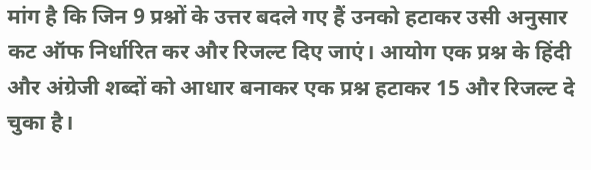मांग है कि जिन 9 प्रश्नों के उत्तर बदले गए हैं उनको हटाकर उसी अनुसार कट ऑफ निर्धारित कर और रिजल्ट दिए जाएं। आयोग एक प्रश्न के हिंदी और अंग्रेजी शब्दों को आधार बनाकर एक प्रश्न हटाकर 15 और रिजल्ट दे चुका है।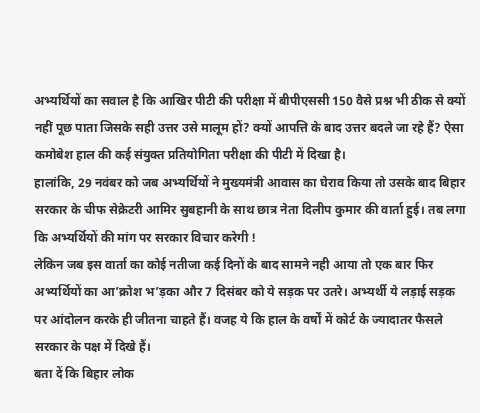अभ्यर्थियों का सवाल है कि आखिर पीटी की परीक्षा में बीपीएससी 150 वैसे प्रश्न भी ठीक से क्यों नहीं पूछ पाता जिसके सही उत्तर उसे मालूम हों? क्यों आपत्ति के बाद उत्तर बदले जा रहे हैं? ऐसा कमोबेश हाल की कई संयुक्त प्रतियोगिता परीक्षा की पीटी में दिखा है।
हालांकि, 29 नवंबर को जब अभ्यर्थियों ने मुख्यमंत्री आवास का घेराव किया तो उसके बाद बिहार सरकार के चीफ सेक्रेटरी आमिर सुबहानी के साथ छात्र नेता दिलीप कुमार की वार्ता हुई। तब लगा कि अभ्यर्थियों की मांग पर सरकार विचार करेगी !
लेकिन जब इस वार्ता का कोई नतीजा कई दिनों के बाद सामने नही आया तो एक बार फिर अभ्यर्थियों का आ’क्रोश भ’ड़का और 7 दिसंबर को ये सड़क पर उतरे। अभ्यर्थी ये लड़ाई सड़क पर आंदोलन करके ही जीतना चाहते हैं। वजह ये कि हाल के वर्षों में कोर्ट के ज्यादातर फैसले सरकार के पक्ष में दिखे हैं।
बता दें कि बिहार लोक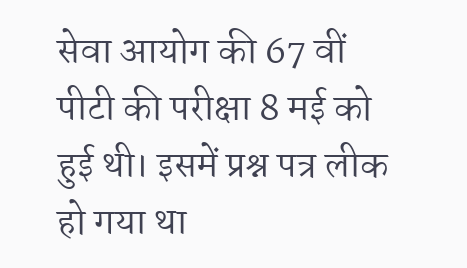सेवा आयोग की 67 वीं पीटी की परीक्षा 8 मई को हुई थी। इसमें प्रश्न पत्र लीक हो गया था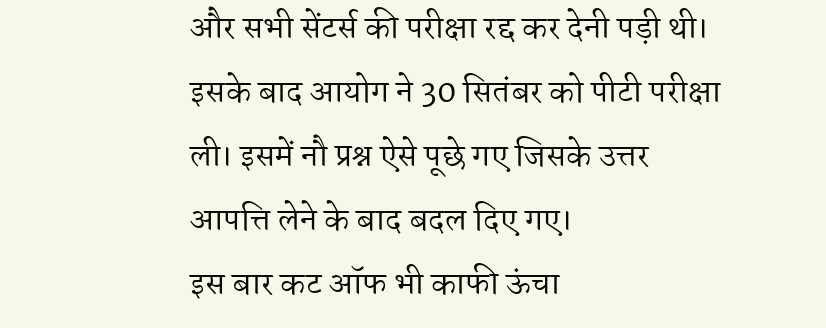और सभी सेंटर्स की परीक्षा रद्द कर देनी पड़ी थी। इसके बाद आयोग ने 30 सितंबर को पीटी परीक्षा ली। इसमें नौ प्रश्न ऐसे पूछे गए जिसके उत्तर आपत्ति लेने के बाद बदल दिए गए।
इस बार कट ऑफ भी काफी ऊंचा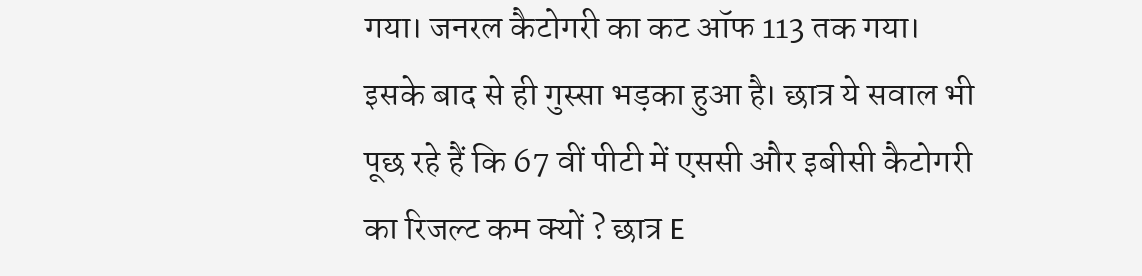गया। जनरल कैटोगरी का कट ऑफ 113 तक गया। इसके बाद से ही गुस्सा भड़का हुआ है। छात्र ये सवाल भी पूछ रहे हैं कि 67 वीं पीटी में एससी और इबीसी कैटोगरी का रिजल्ट कम क्यों ? छात्र E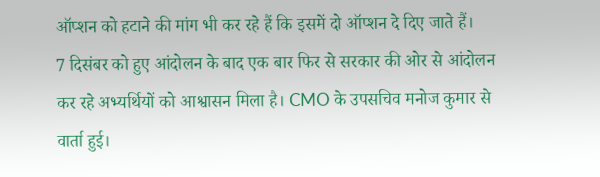ऑप्शन को हटाने की मांग भी कर रहे हैं कि इसमें दो ऑप्शन दे दिए जाते हैं।
7 दिसंबर को हुए आंदोलन के बाद एक बार फिर से सरकार की ओर से आंदोलन कर रहे अभ्यर्थियों को आश्वासन मिला है। CMO के उपसचिव मनोज कुमार से वार्ता हुई।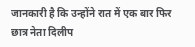जानकारी है कि उन्होंने रात में एक बार फिर छात्र नेता दिलीप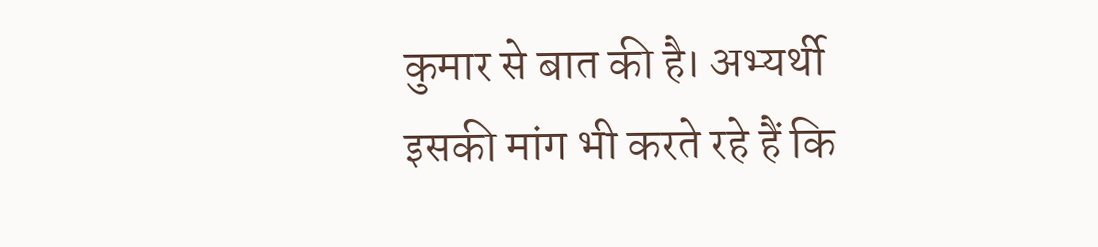कुमार से बात की है। अभ्यर्थी इसकी मांग भी करते रहे हैं कि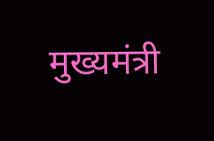मुख्यमंत्री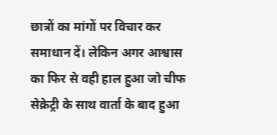छात्रों का मांगों पर विचार कर समाधान दें। लेकिन अगर आश्वास का फिर से वही हाल हुआ जो चीफ सेक्रेट्री के साथ वार्ता के बाद हुआ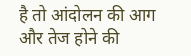है तो आंदोलन की आग और तेज होने की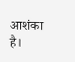आशंका है।